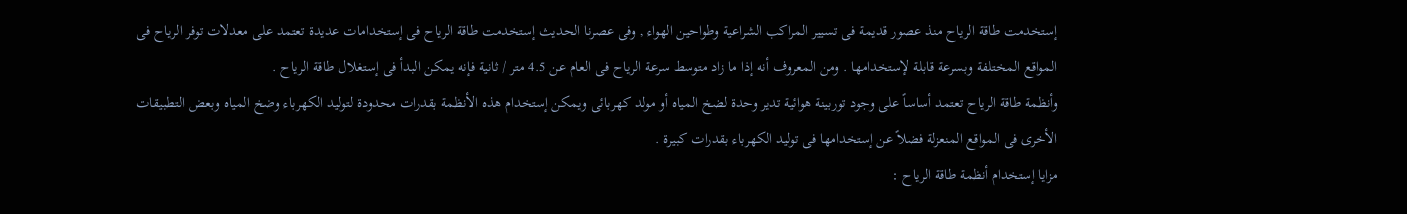إستخدمت طاقة الرياح منذ عصور قديمة فى تسيير المراكب الشراعية وطواحين الهواء , وفى عصرنا الحديث إستخدمت طاقة الرياح فى إستخدامات عديدة تعتمد على معدلات توفر الرياح فى المواقع المختلفة وبسرعة قابلة لإستخدامها . ومن المعروف أنه إذا ما زاد متوسط سرعة الرياح فى العام عن 4.5 متر / ثانية فإنه يمكن البدأ فى إستغلال طاقة الرياح .
وأنظمة طاقة الرياح تعتمد أساساً على وجود توربينة هوائية تدير وحدة لضخ المياه أو مولد كهربائى ويمكن إستخدام هذه الأنظمة بقدرات محدودة لتوليد الكهرباء وضخ المياه وبعض التطبيقات الأخرى فى المواقع المنعزلة فضلاً عن إستخدامها فى توليد الكهرباء بقدرات كبيرة .
مزايا إستخدام أنظمة طاقة الرياح :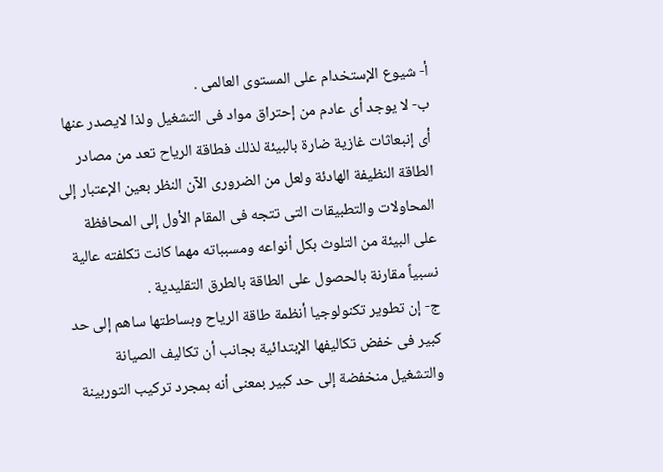أ- شيوع الإستخدام على المستوى العالمى .
ب- لا يوجد أى عادم من إحتراق مواد فى التشغيل ولذا لايصدر عنها أى إنبعاثات غازية ضارة بالبيئة لذلك فطاقة الرياح تعد من مصادر الطاقة النظيفة الهادئة ولعل من الضرورى الآن النظر بعين الإعتبار إلى المحاولات والتطبيقات التى تتجه فى المقام الأول إلى المحافظة على البيئة من التلوث بكل أنواعه ومسبباته مهما كانت تكلفته عالية نسبياً مقارنة بالحصول على الطاقة بالطرق التقليدية .
ج- إن تطوير تكنولوجيا أنظمة طاقة الرياح وبساطتها ساهم إلى حد كبير فى خفض تكاليفها الإبتدائية بجانب أن تكاليف الصيانة والتشغيل منخفضة إلى حد كبير بمعنى أنه بمجرد تركيب التوربينة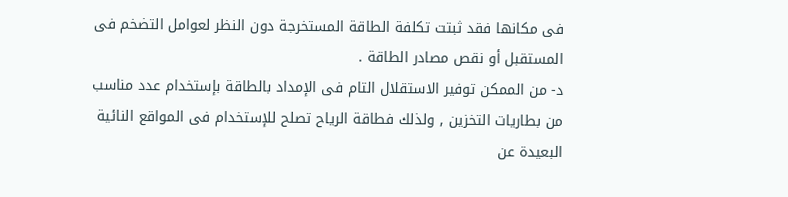فى مكانها فقد ثبتت تكلفة الطاقة المستخرجة دون النظر لعوامل التضخم فى المستقبل أو نقص مصادر الطاقة .
د- من الممكن توفير الاستقلال التام فى الإمداد بالطاقة بإستخدام عدد مناسب من بطاريات التخزين , ولذلك فطاقة الرياح تصلح للإستخدام فى المواقع النائية البعيدة عن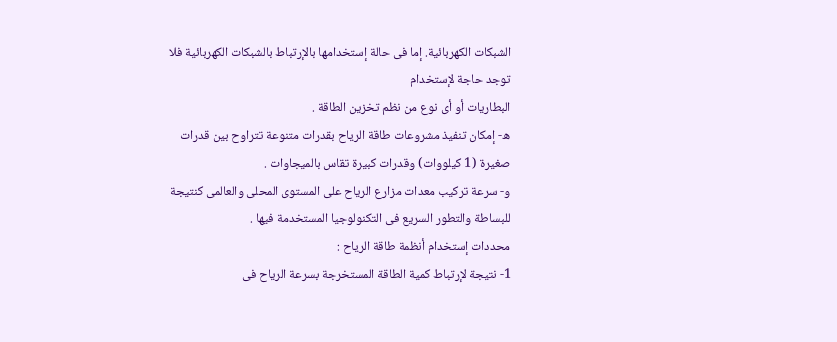الشبكات الكهربائية. إما فى حالة إستخدامها بالإرتباط بالشبكات الكهربائية فلا توجد حاجة لإستخدام
البطاريات أو أى نوع من نظم تخزين الطاقة .
ه- إمكان تنفيذ مشروعات طاقة الرياح بقدرات متنوعة تتراوح بين قدرات صغيرة (1 كيلووات) وقدرات كبيرة تقاس بالميجاوات .
و- سرعة تركيب معدات مزارع الرياح على المستوى المحلى والعالمى كنتيجة للبساطة والتطور السريع فى التكنولوجيا المستخدمة فيها .
محددات إستخدام أنظمة طاقة الرياح :
1- نتيجة لإرتباط كمية الطاقة المستخرجة بسرعة الرياح فى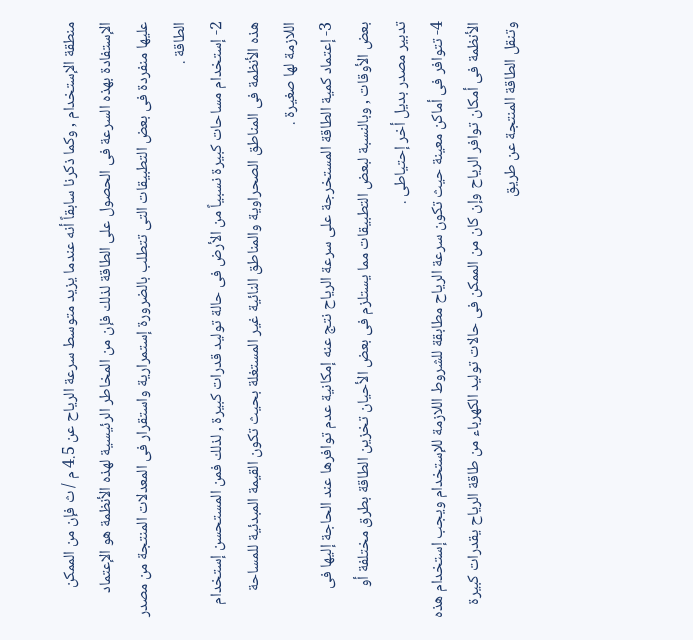منطقة الإستخدام , وكما ذكرنا سابقاً أنه عندما يزيد متوسط سرعة الرياح عن 4.5 م / ث فإن من الممكن الإستفادة بهذه السرعة فى الحصول على الطاقة لذلك فإن من المخاطر الرئيسية لهذه الأنظمة هو الإعتماد عليها منفردة فى بعض التطبيقات التى تتطلب بالضرورة إستمرارية واستقرار فى المعدلات المنتجة من مصدر الطاقة .
2- إستخدام مساحات كبيرة نسبياً من الأرض فى حالة توليد قدرات كبيرة , لذلك فمن المستحسن إستخدام هذه الأنظمة فى المناطق الصحراوية والمناطق النائية غير المستغلة بحيث تكون القيمة المبدئية للمساحة اللازمة لها صغيرة .
3- إعتماد كمية الطاقة المستخرجة على سرعة الرياح نتج عنه إمكانية عدم توافرها عند الحاجة إليها فى بعض الأوقات , وبالنسبة لبعض التطبيقات مما يستلزم فى بعض الأحيان تخزين الطاقة بطرق مختلفة أو تدبير مصدر بديل أخر إحتياطى .
4- تتوافر فى أماكن معينة حيث تكون سرعة الرياح مطابقة للشروط اللازمة للإستخدام ويجب إستخدام هذه الأنظمة فى أمكان توافر الرياح وإن كان من الممكن فى حالات توليد الكهرباء من طاقة الرياح يقدرات كبيرة وتنقل الطاقة المنتجة عن طريق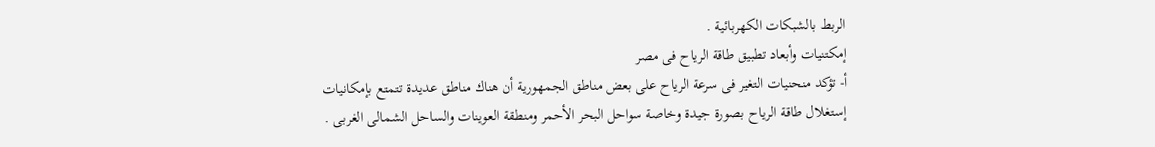الربط بالشبكات الكهربائية .
إمكتنيات وأبعاد تطبيق طاقة الرياح فى مصر
أ- تؤكد منحنيات التغير فى سرعة الرياح على بعض مناطق الجمهورية أن هناك مناطق عديدة تتمتع بإمكانيات إستغلال طاقة الرياح بصورة جيدة وخاصة سواحل البحر الأحمر ومنطقة العوينات والساحل الشمالى الغربى .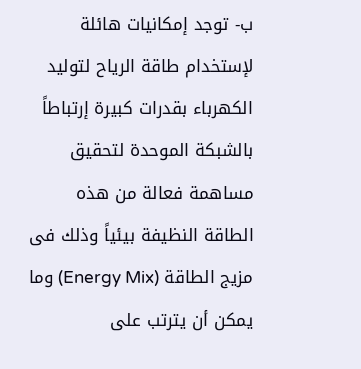ب- توجد إمكانيات هائلة لإستخدام طاقة الرياح لتوليد الكهرباء بقدرات كبيرة إرتباطاً بالشبكة الموحدة لتحقيق مساهمة فعالة من هذه الطاقة النظيفة بيئياً وذلك فى مزيج الطاقة (Energy Mix) وما يمكن أن يترتب على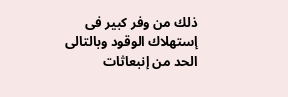ذلك من وفر كبير فى إستهلاك الوقود وبالتالى الحد من إنبعاثات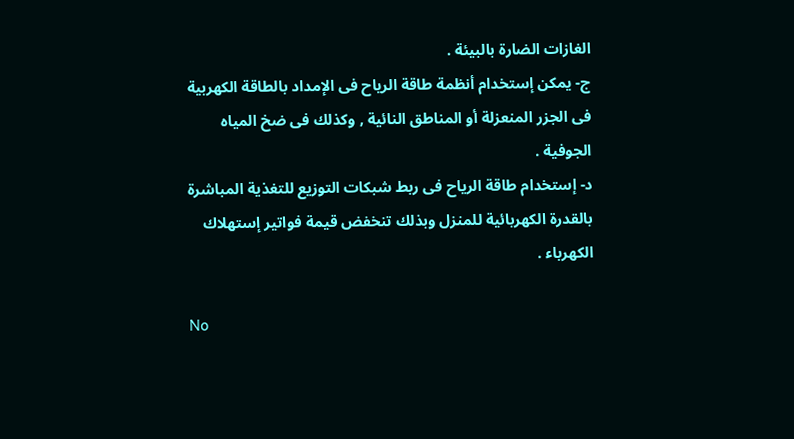الغازات الضارة بالبيئة .
ج- يمكن إستخدام أنظمة طاقة الرياح فى الإمداد بالطاقة الكهربية فى الجزر المنعزلة أو المناطق النائية , وكذلك فى ضخ المياه الجوفية .
د- إستخدام طاقة الرياح فى ربط شبكات التوزيع للتغذية المباشرة بالقدرة الكهربائية للمنزل وبذلك تنخفض قيمة فواتير إستهلاك الكهرباء .

No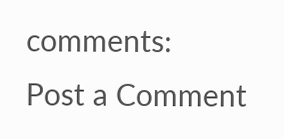comments:
Post a Comment